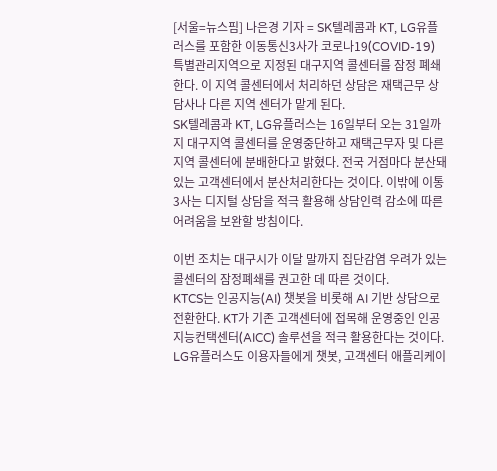[서울=뉴스핌] 나은경 기자 = SK텔레콤과 KT, LG유플러스를 포함한 이동통신3사가 코로나19(COVID-19) 특별관리지역으로 지정된 대구지역 콜센터를 잠정 폐쇄한다. 이 지역 콜센터에서 처리하던 상담은 재택근무 상담사나 다른 지역 센터가 맡게 된다.
SK텔레콤과 KT, LG유플러스는 16일부터 오는 31일까지 대구지역 콜센터를 운영중단하고 재택근무자 및 다른 지역 콜센터에 분배한다고 밝혔다. 전국 거점마다 분산돼 있는 고객센터에서 분산처리한다는 것이다. 이밖에 이통3사는 디지털 상담을 적극 활용해 상담인력 감소에 따른 어려움을 보완할 방침이다.

이번 조치는 대구시가 이달 말까지 집단감염 우려가 있는 콜센터의 잠정폐쇄를 권고한 데 따른 것이다.
KTCS는 인공지능(AI) 챗봇을 비롯해 AI 기반 상담으로 전환한다. KT가 기존 고객센터에 접목해 운영중인 인공지능컨택센터(AICC) 솔루션을 적극 활용한다는 것이다.
LG유플러스도 이용자들에게 챗봇, 고객센터 애플리케이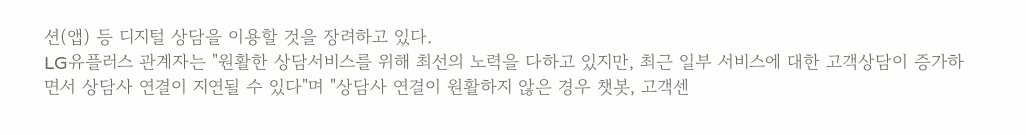션(앱) 등 디지털 상담을 이용할 것을 장려하고 있다.
LG유플러스 관계자는 "원활한 상담서비스를 위해 최선의 노력을 다하고 있지만, 최근 일부 서비스에 대한 고객상담이 증가하면서 상담사 연결이 지연될 수 있다"며 "상담사 연결이 원활하지 않은 경우 챗봇, 고객센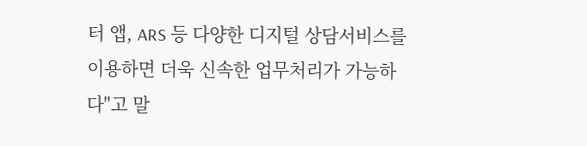터 앱, ARS 등 다양한 디지털 상담서비스를 이용하면 더욱 신속한 업무처리가 가능하다"고 말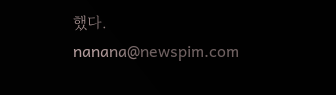했다.
nanana@newspim.com